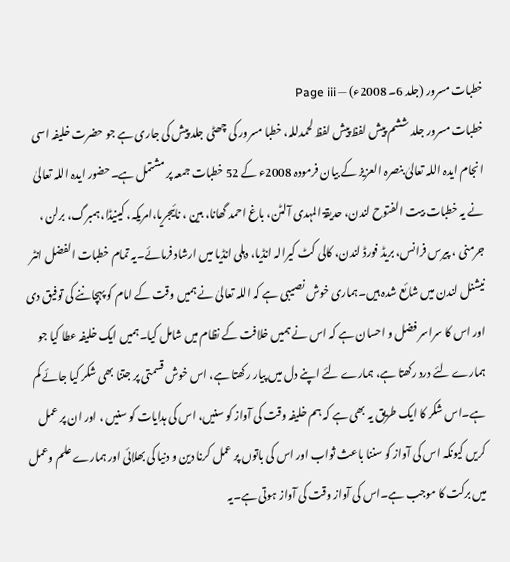خطبات مسرور (جلد 6۔ 2008ء) — Page iii
خطبات مسرور جلد ششم پیش لفظ پیش لفظ لحمدللہ، خطبا مسرور کی چھٹی جلد پیش کی جاری ہے جو حضرت خلیفہ اسی انجام ایدہ اللہ تعالیٰ بنصرہ العزیز کے بیان فرمودہ 2008ء کے 52 خطبات جمعہ پر مشتمل ہے۔حضور ایدہ اللہ تعالیٰ نے یہ خطبات بیت الفتوح لندن، حدیقۃ المہدی آلٹن، باغ احمد گھانا، بین ، نائیجریا،امریکہ، کینیڈا، ہمبرگ، برلن ، جرمنی ، پیرس فرانس، بریڈ فورڈ لندن، کالی کٹ کیرالہ انڈیا، دہلی انڈیا میں ارشاد فرمائے۔یہ تمام خطبات الفضل انٹر نیشنل لندن میں شائع شدہ ہیں۔ہماری خوش نصیبی ہے کہ اللہ تعالیٰ نے ہمیں وقت کے امام کو پہچاننے کی توفیق دی اور اس کا سراسر فضل و احسان ہے کہ اس نے ہمیں خلافت کے نظام میں شامل کیا۔ہمیں ایک خلیفہ عطا کیا جو ہمارے لئے درد رکھتا ہے، ہمارے لئے اپنے دل میں پیار رکھتا ہے، اس خوش قسمتی پر جتنا بھی شکر کیا جائے کم ہے۔اس شکر کا ایک طریق یہ بھی ہے کہ ہم خلیفہ وقت کی آواز کو سنیں، اس کی ہدایات کو سنیں ، اور ان پر عمل کریں کیونکہ اس کی آواز کو سننا باعث ثواب اور اس کی باتوں پر عمل کرنا دین و دنیا کی بھلائی اور ہمارے علم وعمل میں برکت کا موجب ہے۔اس کی آواز وقت کی آواز ہوتی ہے۔یہ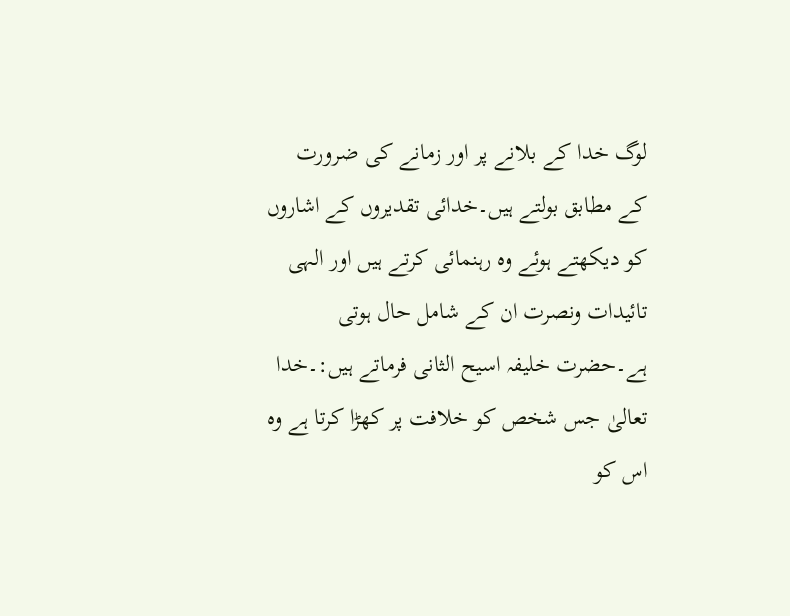لوگ خدا کے بلانے پر اور زمانے کی ضرورت کے مطابق بولتے ہیں۔خدائی تقدیروں کے اشاروں کو دیکھتے ہوئے وہ رہنمائی کرتے ہیں اور الہی تائیدات ونصرت ان کے شامل حال ہوتی ہے۔حضرت خلیفہ اسیح الثانی فرماتے ہیں:۔خدا تعالیٰ جس شخص کو خلافت پر کھڑا کرتا ہے وہ اس کو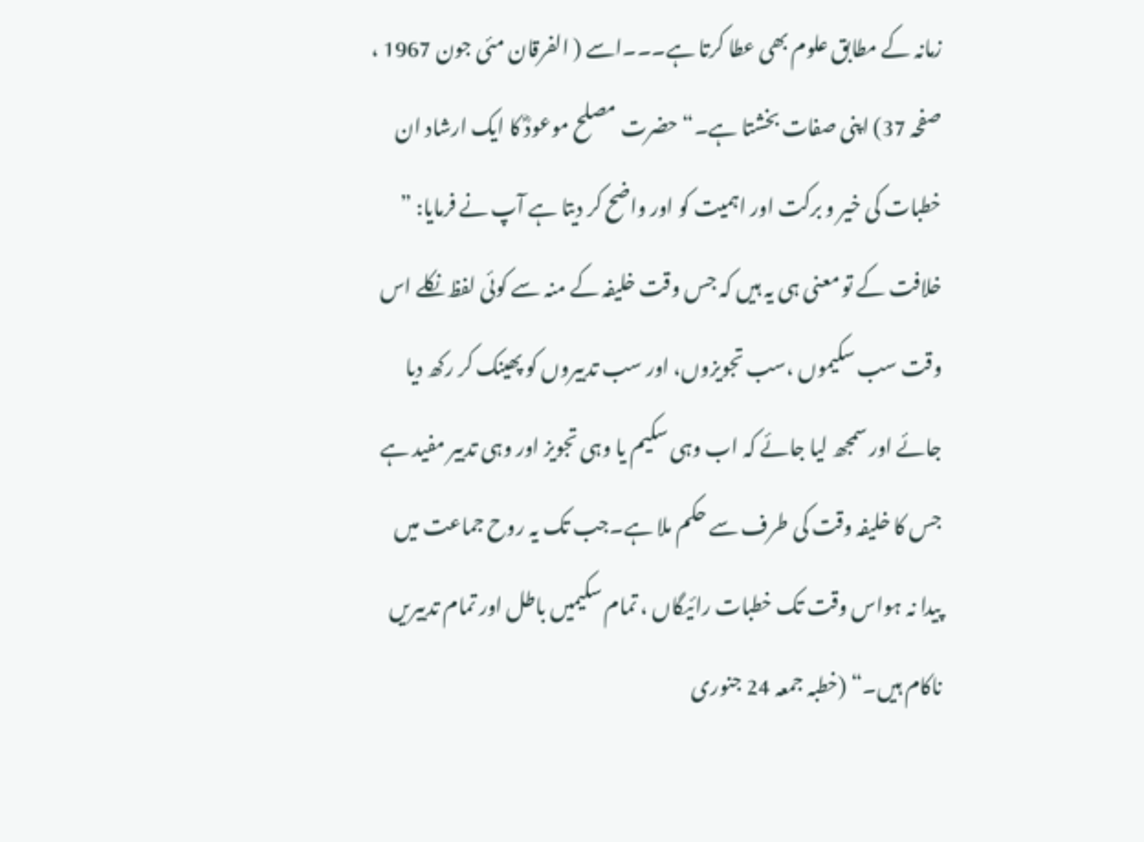زمانہ کے مطابق علوم بھی عطا کرتا ہے۔۔۔اسے ( الفرقان مئی جون 1967 ، صفحہ 37) اپنی صفات بخشتا ہے۔“ حضرت مصلح موعودؓ کا ایک ارشاد ان خطبات کی خیر و برکت اور اہمیت کو اور واضح کر دیتا ہے آپ نے فرمایا: ” خلافت کے تو معنی ہی یہ ہیں کہ جس وقت خلیفہ کے منہ سے کوئی لفظ نکلے اس وقت سب سکیموں ،سب تجویزوں، اور سب تدبیروں کو پھینک کر رکھ دیا جائے اور سمجھ لیا جائے کہ اب وہی سکیم یا وہی تجویز اور وہی تدبیر مفید ہے جس کا خلیفہ وقت کی طرف سے حکم ملا ہے۔جب تک یہ روح جماعت میں پیدا نہ ہواس وقت تک خطبات رائیگاں ، تمام سکیمیں باطل اور تمام تدبیریں ناکام ہیں۔“ (خطبہ جمعہ 24 جنوری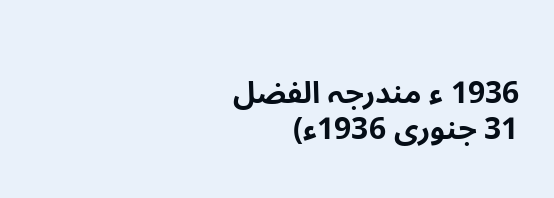1936 ء مندرجہ الفضل 31 جنوری 1936ء)